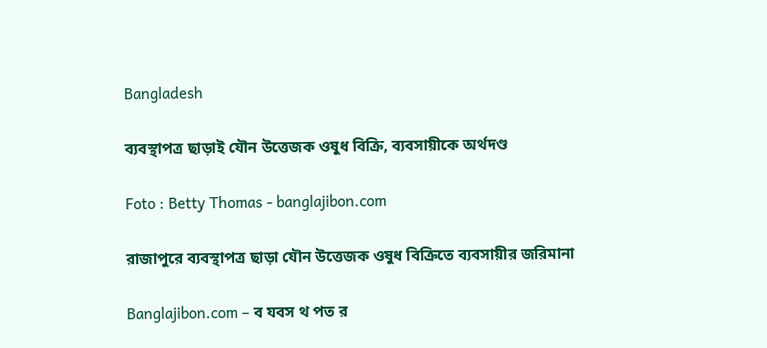Bangladesh

ব্যবস্থাপত্র ছাড়াই যৌন উত্তেজক ওষুধ বিক্রি, ব্যবসায়ীকে অর্থদণ্ড

Foto : Betty Thomas - banglajibon.com

রাজাপুরে ব্যবস্থাপত্র ছাড়া যৌন উত্তেজক ওষুধ বিক্রিতে ব্যবসায়ীর জরিমানা

Banglajibon.com – ব যবস থ পত র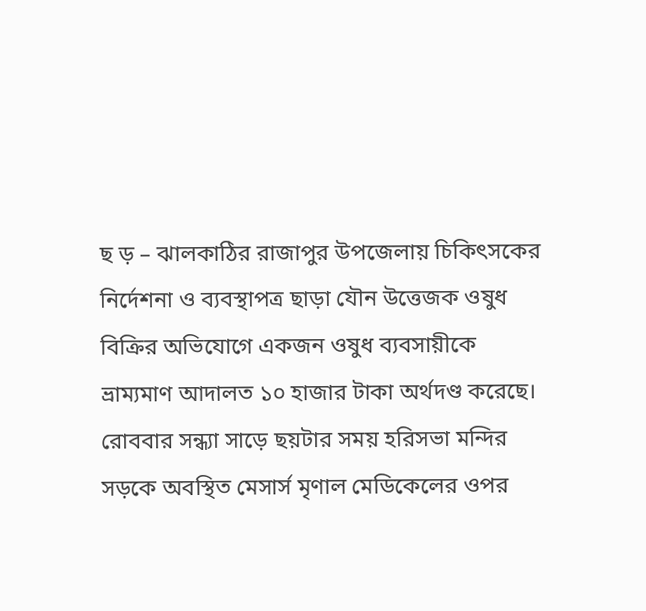ছ ড় – ঝালকাঠির রাজাপুর উপজেলায় চিকিৎসকের নির্দেশনা ও ব্যবস্থাপত্র ছাড়া যৌন উত্তেজক ওষুধ বিক্রির অভিযোগে একজন ওষুধ ব্যবসায়ীকে ভ্রাম্যমাণ আদালত ১০ হাজার টাকা অর্থদণ্ড করেছে। রোববার সন্ধ্যা সাড়ে ছয়টার সময় হরিসভা মন্দির সড়কে অবস্থিত মেসার্স মৃণাল মেডিকেলের ওপর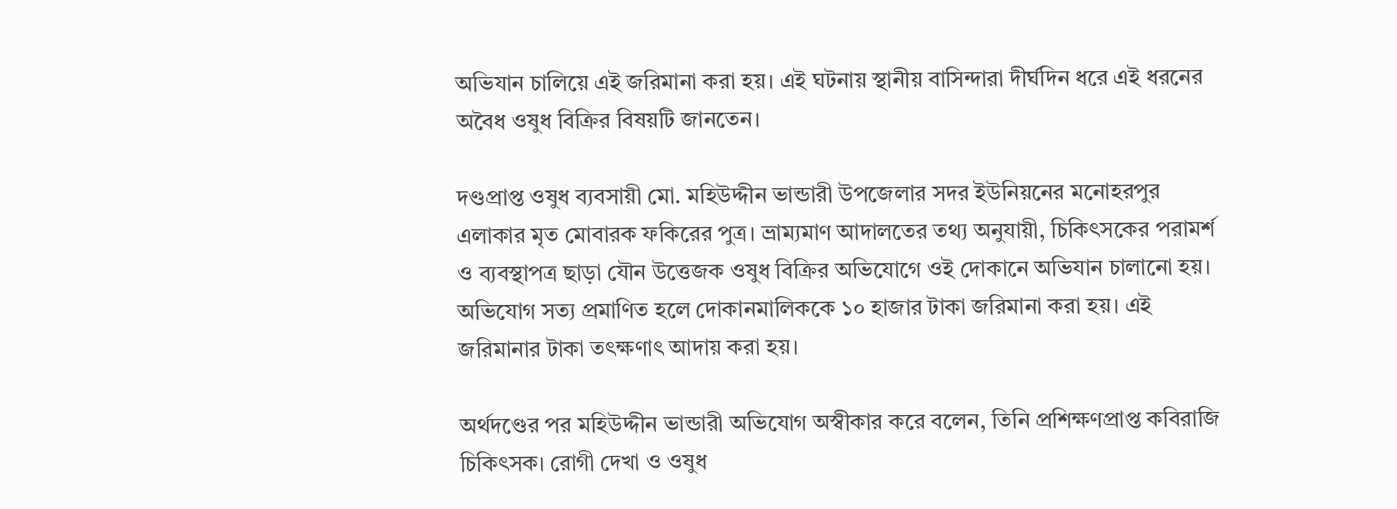অভিযান চালিয়ে এই জরিমানা করা হয়। এই ঘটনায় স্থানীয় বাসিন্দারা দীর্ঘদিন ধরে এই ধরনের অবৈধ ওষুধ বিক্রির বিষয়টি জানতেন।

দণ্ডপ্রাপ্ত ওষুধ ব্যবসায়ী মো. মহিউদ্দীন ভান্ডারী উপজেলার সদর ইউনিয়নের মনোহরপুর এলাকার মৃত মোবারক ফকিরের পুত্র। ভ্রাম্যমাণ আদালতের তথ্য অনুযায়ী, চিকিৎসকের পরামর্শ ও ব্যবস্থাপত্র ছাড়া যৌন উত্তেজক ওষুধ বিক্রির অভিযোগে ওই দোকানে অভিযান চালানো হয়। অভিযোগ সত্য প্রমাণিত হলে দোকানমালিককে ১০ হাজার টাকা জরিমানা করা হয়। এই জরিমানার টাকা তৎক্ষণাৎ আদায় করা হয়।

অর্থদণ্ডের পর মহিউদ্দীন ভান্ডারী অভিযোগ অস্বীকার করে বলেন, তিনি প্রশিক্ষণপ্রাপ্ত কবিরাজি চিকিৎসক। রোগী দেখা ও ওষুধ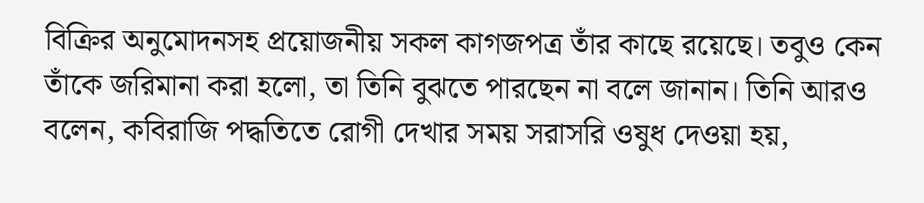বিক্রির অনুমোদনসহ প্রয়োজনীয় সকল কাগজপত্র তাঁর কাছে রয়েছে। তবুও কেন তাঁকে জরিমানা করা হলো, তা তিনি বুঝতে পারছেন না বলে জানান। তিনি আরও বলেন, কবিরাজি পদ্ধতিতে রোগী দেখার সময় সরাসরি ওষুধ দেওয়া হয়,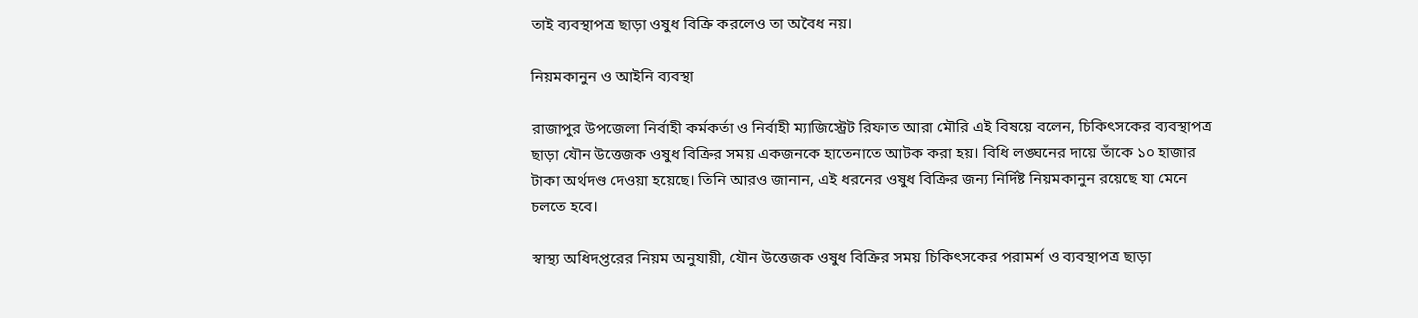তাই ব্যবস্থাপত্র ছাড়া ওষুধ বিক্রি করলেও তা অবৈধ নয়।

নিয়মকানুন ও আইনি ব্যবস্থা

রাজাপুর উপজেলা নির্বাহী কর্মকর্তা ও নির্বাহী ম্যাজিস্ট্রেট রিফাত আরা মৌরি এই বিষয়ে বলেন, চিকিৎসকের ব্যবস্থাপত্র ছাড়া যৌন উত্তেজক ওষুধ বিক্রির সময় একজনকে হাতেনাতে আটক করা হয়। বিধি লঙ্ঘনের দায়ে তাঁকে ১০ হাজার টাকা অর্থদণ্ড দেওয়া হয়েছে। তিনি আরও জানান, এই ধরনের ওষুধ বিক্রির জন্য নির্দিষ্ট নিয়মকানুন রয়েছে যা মেনে চলতে হবে।

স্বাস্থ্য অধিদপ্তরের নিয়ম অনুযায়ী, যৌন উত্তেজক ওষুধ বিক্রির সময় চিকিৎসকের পরামর্শ ও ব্যবস্থাপত্র ছাড়া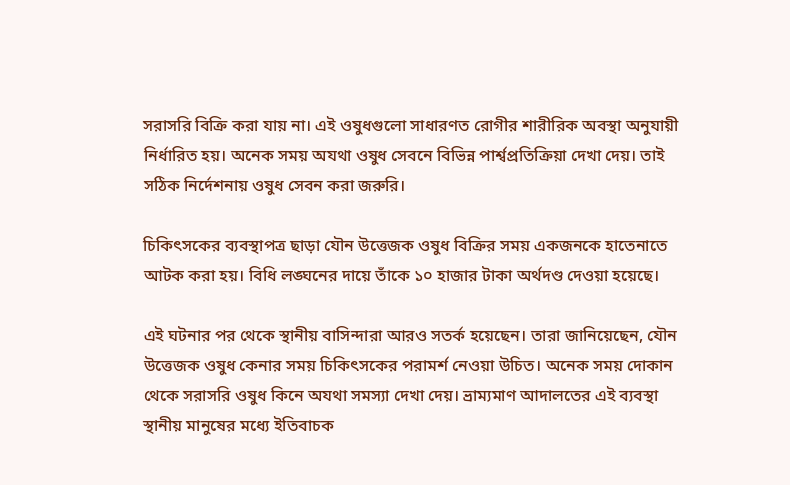সরাসরি বিক্রি করা যায় না। এই ওষুধগুলো সাধারণত রোগীর শারীরিক অবস্থা অনুযায়ী নির্ধারিত হয়। অনেক সময় অযথা ওষুধ সেবনে বিভিন্ন পার্শ্বপ্রতিক্রিয়া দেখা দেয়। তাই সঠিক নির্দেশনায় ওষুধ সেবন করা জরুরি।

চিকিৎসকের ব্যবস্থাপত্র ছাড়া যৌন উত্তেজক ওষুধ বিক্রির সময় একজনকে হাতেনাতে আটক করা হয়। বিধি লঙ্ঘনের দায়ে তাঁকে ১০ হাজার টাকা অর্থদণ্ড দেওয়া হয়েছে।

এই ঘটনার পর থেকে স্থানীয় বাসিন্দারা আরও সতর্ক হয়েছেন। তারা জানিয়েছেন, যৌন উত্তেজক ওষুধ কেনার সময় চিকিৎসকের পরামর্শ নেওয়া উচিত। অনেক সময় দোকান থেকে সরাসরি ওষুধ কিনে অযথা সমস্যা দেখা দেয়। ভ্রাম্যমাণ আদালতের এই ব্যবস্থা স্থানীয় মানুষের মধ্যে ইতিবাচক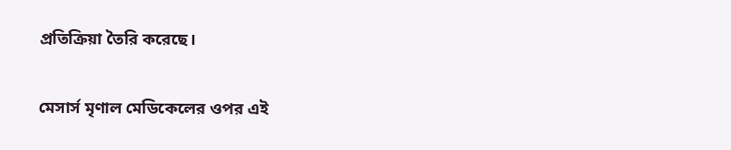প্রতিক্রিয়া তৈরি করেছে।

মেসার্স মৃণাল মেডিকেলের ওপর এই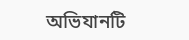অভিযানটি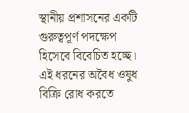স্থানীয় প্রশাসনের একটি গুরুত্বপূর্ণ পদক্ষেপ হিসেবে বিবেচিত হচ্ছে। এই ধরনের অবৈধ ওষুধ বিক্রি রোধ করতে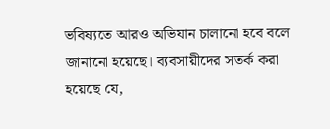ভবিষ্যতে আরও অভিযান চালানো হবে বলে জানানো হয়েছে। ব্যবসায়ীদের সতর্ক করা হয়েছে যে,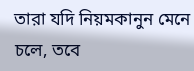তারা যদি নিয়মকানুন মেনে চলে, তবে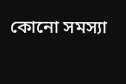কোনো সমস্যা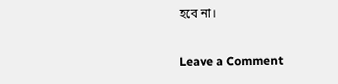হবে না।

Leave a Comment